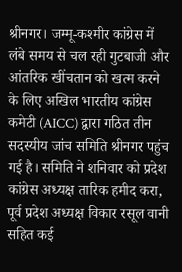श्रीनगर। जम्मू-कश्मीर कांग्रेस में लंबे समय से चल रही गुटबाजी और आंतरिक खींचतान को खत्म करने के लिए अखिल भारतीय कांग्रेस कमेटी (AICC) द्वारा गठित तीन सदस्यीय जांच समिति श्रीनगर पहुंच गई है। समिति ने शनिवार को प्रदेश कांग्रेस अध्यक्ष तारिक हमीद करा, पूर्व प्रदेश अध्यक्ष विकार रसूल वानी सहित कई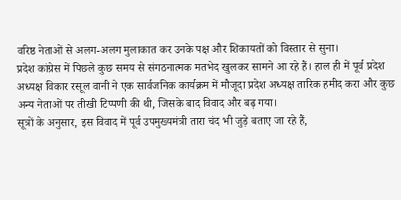वरिष्ठ नेताओं से अलग-अलग मुलाकात कर उनके पक्ष और शिकायतों को विस्तार से सुना।
प्रदेश कांग्रेस में पिछले कुछ समय से संगठनात्मक मतभेद खुलकर सामने आ रहे हैं। हाल ही में पूर्व प्रदेश अध्यक्ष विकार रसूल वानी ने एक सार्वजनिक कार्यक्रम में मौजूदा प्रदेश अध्यक्ष तारिक हमीद करा और कुछ अन्य नेताओं पर तीखी टिप्पणी की थी, जिसके बाद विवाद और बढ़ गया।
सूत्रों के अनुसार, इस विवाद में पूर्व उपमुख्यमंत्री तारा चंद भी जुड़े बताए जा रहे हैं,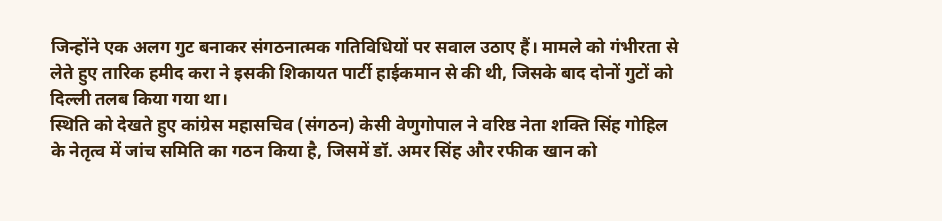जिन्होंने एक अलग गुट बनाकर संगठनात्मक गतिविधियों पर सवाल उठाए हैं। मामले को गंभीरता से लेते हुए तारिक हमीद करा ने इसकी शिकायत पार्टी हाईकमान से की थी, जिसके बाद दोनों गुटों को दिल्ली तलब किया गया था।
स्थिति को देखते हुए कांग्रेस महासचिव (संगठन) केसी वेणुगोपाल ने वरिष्ठ नेता शक्ति सिंह गोहिल के नेतृत्व में जांच समिति का गठन किया है, जिसमें डॉ. अमर सिंह और रफीक खान को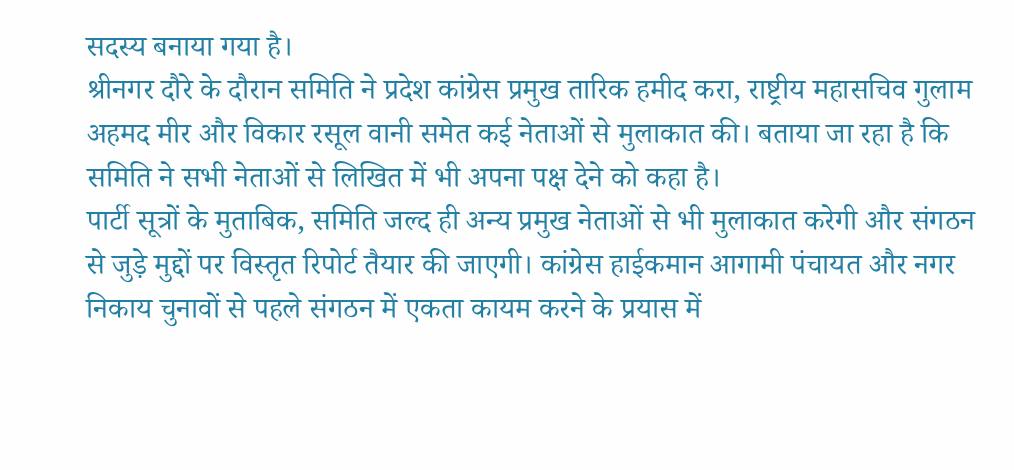सदस्य बनाया गया है।
श्रीनगर दौरे के दौरान समिति ने प्रदेश कांग्रेस प्रमुख तारिक हमीद करा, राष्ट्रीय महासचिव गुलाम अहमद मीर और विकार रसूल वानी समेत कई नेताओं से मुलाकात की। बताया जा रहा है कि समिति ने सभी नेताओं से लिखित में भी अपना पक्ष देने को कहा है।
पार्टी सूत्रों के मुताबिक, समिति जल्द ही अन्य प्रमुख नेताओं से भी मुलाकात करेगी और संगठन से जुड़े मुद्दों पर विस्तृत रिपोर्ट तैयार की जाएगी। कांग्रेस हाईकमान आगामी पंचायत और नगर निकाय चुनावों से पहले संगठन में एकता कायम करने के प्रयास में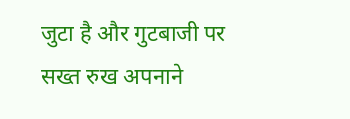जुटा है और गुटबाजी पर सख्त रुख अपनाने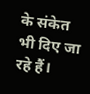के संकेत भी दिए जा रहे हैं।